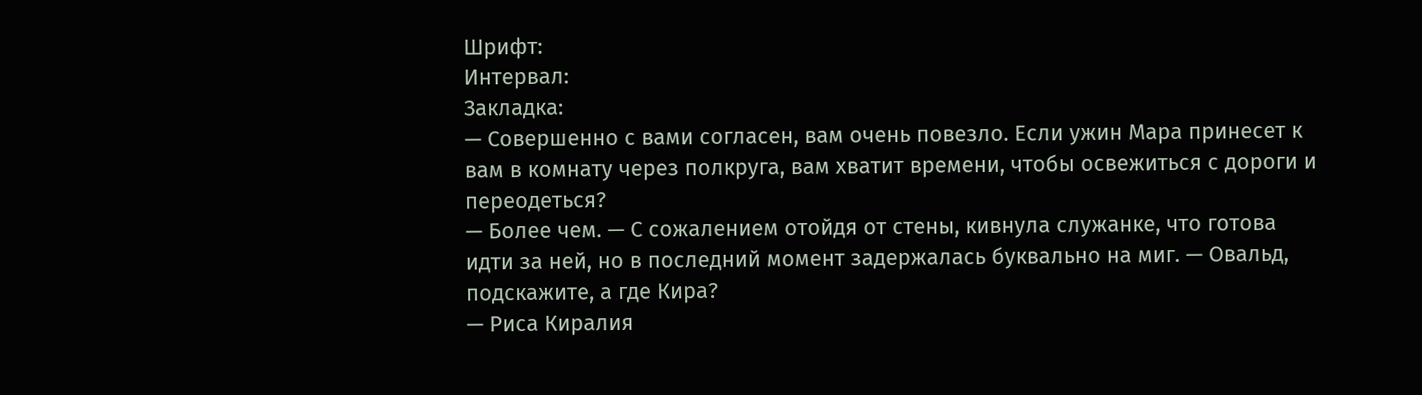Шрифт:
Интервал:
Закладка:
— Совершенно с вами согласен, вам очень повезло. Если ужин Мара принесет к вам в комнату через полкруга, вам хватит времени, чтобы освежиться с дороги и переодеться?
— Более чем. — С сожалением отойдя от стены, кивнула служанке, что готова идти за ней, но в последний момент задержалась буквально на миг. — Овальд, подскажите, а где Кира?
— Риса Киралия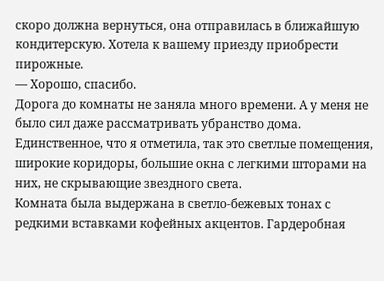скоро должна вернуться, она отправилась в ближайшую кондитерскую. Хотела к вашему приезду приобрести пирожные.
— Хорошо, спасибо.
Дорога до комнаты не заняла много времени. А у меня не было сил даже рассматривать убранство дома. Единственное, что я отметила, так это светлые помещения, широкие коридоры, большие окна с легкими шторами на них, не скрывающие звездного света.
Комната была выдержана в светло-бежевых тонах с редкими вставками кофейных акцентов. Гардеробная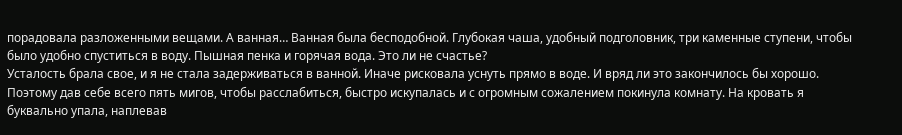порадовала разложенными вещами. А ванная… Ванная была бесподобной. Глубокая чаша, удобный подголовник, три каменные ступени, чтобы было удобно спуститься в воду. Пышная пенка и горячая вода. Это ли не счастье?
Усталость брала свое, и я не стала задерживаться в ванной. Иначе рисковала уснуть прямо в воде. И вряд ли это закончилось бы хорошо. Поэтому дав себе всего пять мигов, чтобы расслабиться, быстро искупалась и с огромным сожалением покинула комнату. На кровать я буквально упала, наплевав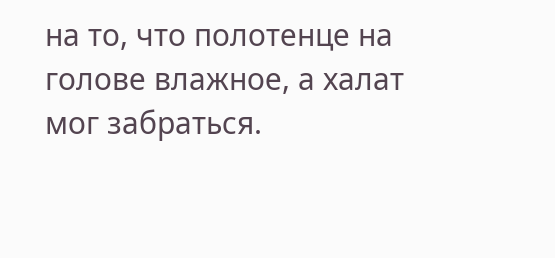на то, что полотенце на голове влажное, а халат мог забраться.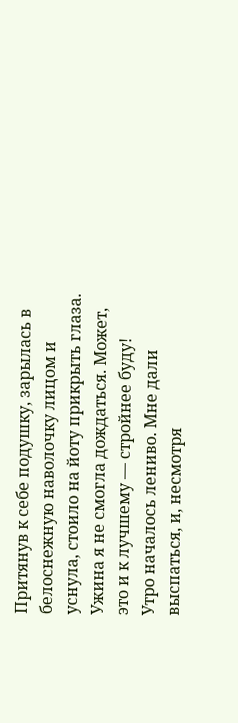Притянув к себе подушку, зарылась в белоснежную наволочку лицом и уснула, стоило на йоту прикрыть глаза. Ужина я не смогла дождаться. Может, это и к лучшему — стройнее буду!
Утро началось лениво. Мне дали выспаться, и, несмотря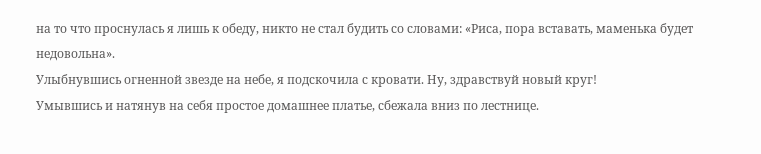на то что проснулась я лишь к обеду, никто не стал будить со словами: «Риса, пора вставать, маменька будет недовольна».
Улыбнувшись огненной звезде на небе, я подскочила с кровати. Ну, здравствуй новый круг!
Умывшись и натянув на себя простое домашнее платье, сбежала вниз по лестнице.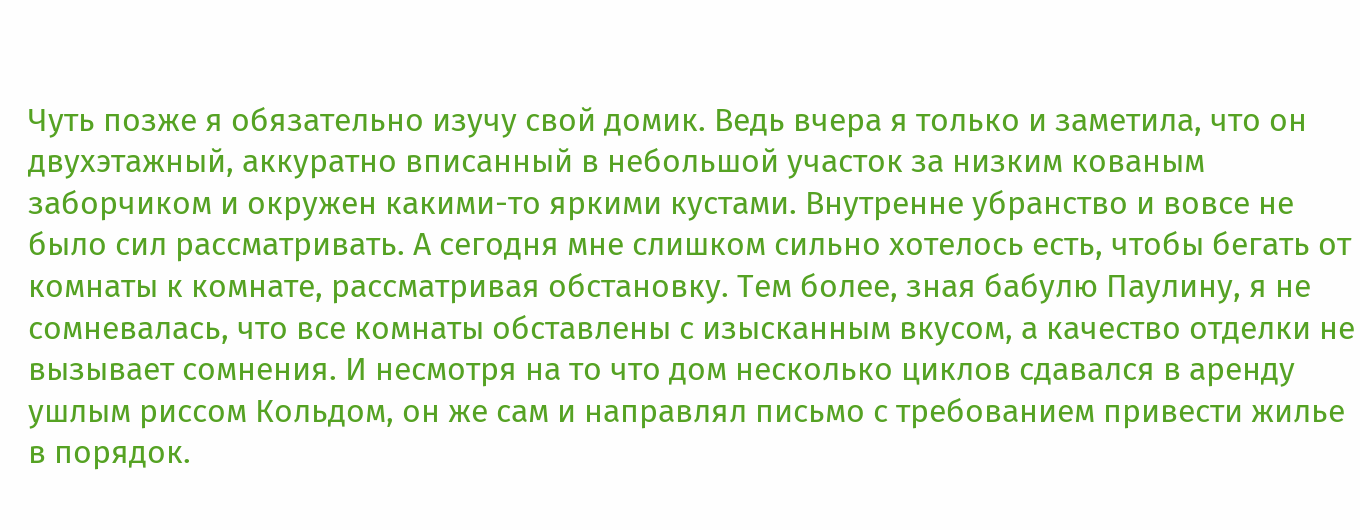Чуть позже я обязательно изучу свой домик. Ведь вчера я только и заметила, что он двухэтажный, аккуратно вписанный в небольшой участок за низким кованым заборчиком и окружен какими-то яркими кустами. Внутренне убранство и вовсе не было сил рассматривать. А сегодня мне слишком сильно хотелось есть, чтобы бегать от комнаты к комнате, рассматривая обстановку. Тем более, зная бабулю Паулину, я не сомневалась, что все комнаты обставлены с изысканным вкусом, а качество отделки не вызывает сомнения. И несмотря на то что дом несколько циклов сдавался в аренду ушлым риссом Кольдом, он же сам и направлял письмо с требованием привести жилье в порядок.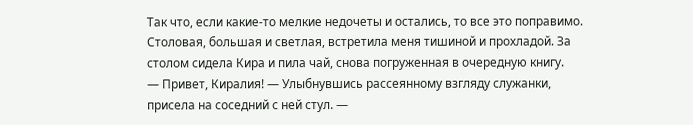Так что, если какие-то мелкие недочеты и остались, то все это поправимо.
Столовая, большая и светлая, встретила меня тишиной и прохладой. За столом сидела Кира и пила чай, снова погруженная в очередную книгу.
— Привет, Киралия! — Улыбнувшись рассеянному взгляду служанки, присела на соседний с ней стул. —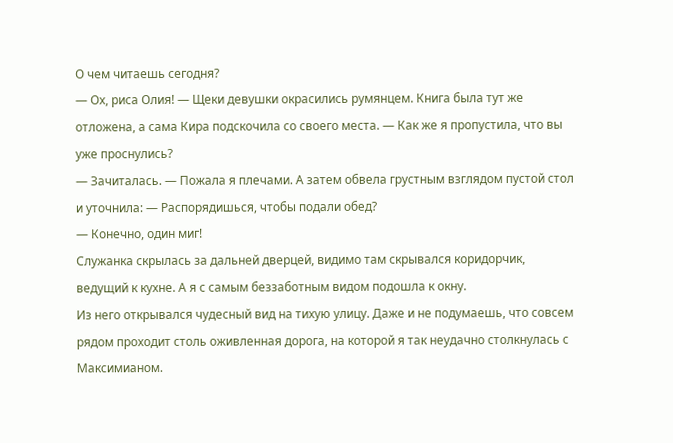О чем читаешь сегодня?
— Ох, риса Олия! — Щеки девушки окрасились румянцем. Книга была тут же отложена, а сама Кира подскочила со своего места. — Как же я пропустила, что вы уже проснулись?
— Зачиталась. — Пожала я плечами. А затем обвела грустным взглядом пустой стол и уточнила: — Распорядишься, чтобы подали обед?
— Конечно, один миг!
Служанка скрылась за дальней дверцей, видимо там скрывался коридорчик, ведущий к кухне. А я с самым беззаботным видом подошла к окну.
Из него открывался чудесный вид на тихую улицу. Даже и не подумаешь, что совсем рядом проходит столь оживленная дорога, на которой я так неудачно столкнулась с Максимианом.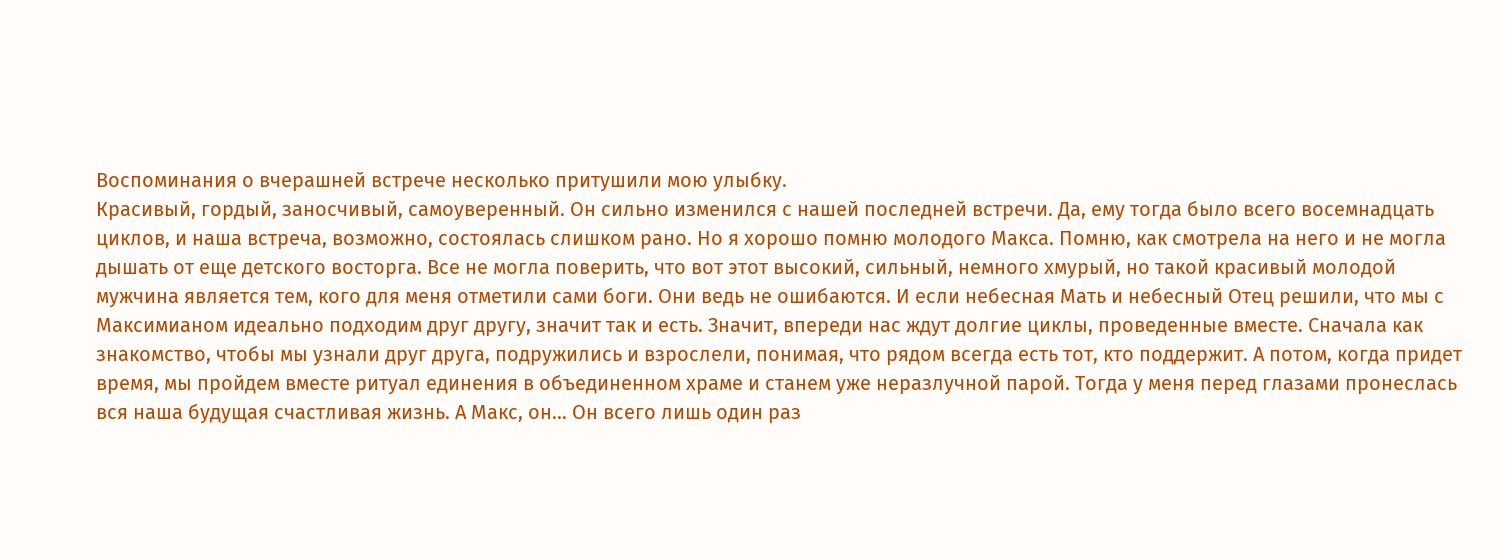Воспоминания о вчерашней встрече несколько притушили мою улыбку.
Красивый, гордый, заносчивый, самоуверенный. Он сильно изменился с нашей последней встречи. Да, ему тогда было всего восемнадцать циклов, и наша встреча, возможно, состоялась слишком рано. Но я хорошо помню молодого Макса. Помню, как смотрела на него и не могла дышать от еще детского восторга. Все не могла поверить, что вот этот высокий, сильный, немного хмурый, но такой красивый молодой мужчина является тем, кого для меня отметили сами боги. Они ведь не ошибаются. И если небесная Мать и небесный Отец решили, что мы с Максимианом идеально подходим друг другу, значит так и есть. Значит, впереди нас ждут долгие циклы, проведенные вместе. Сначала как знакомство, чтобы мы узнали друг друга, подружились и взрослели, понимая, что рядом всегда есть тот, кто поддержит. А потом, когда придет время, мы пройдем вместе ритуал единения в объединенном храме и станем уже неразлучной парой. Тогда у меня перед глазами пронеслась вся наша будущая счастливая жизнь. А Макс, он… Он всего лишь один раз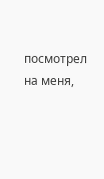посмотрел на меня,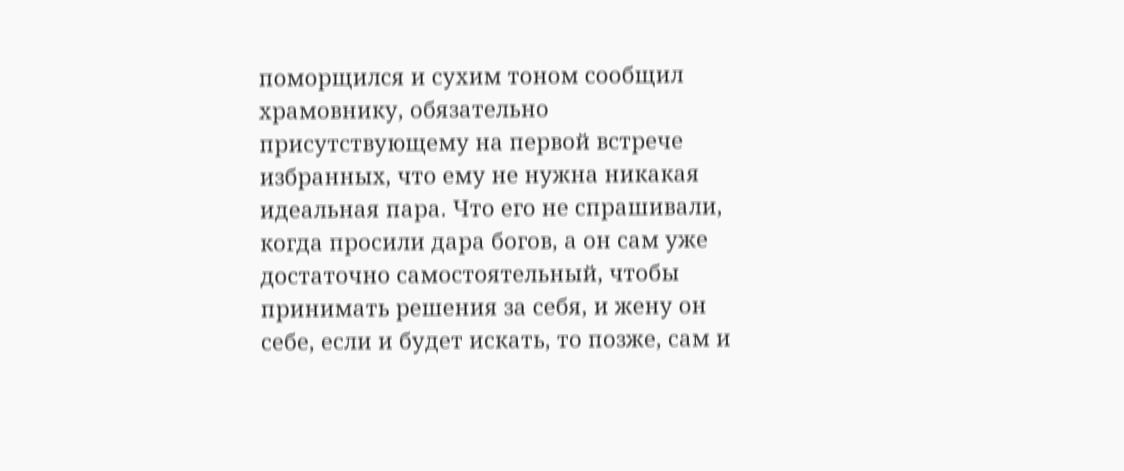поморщился и сухим тоном сообщил храмовнику, обязательно присутствующему на первой встрече избранных, что ему не нужна никакая идеальная пара. Что его не спрашивали, когда просили дара богов, а он сам уже достаточно самостоятельный, чтобы принимать решения за себя, и жену он себе, если и будет искать, то позже, сам и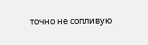точно не сопливую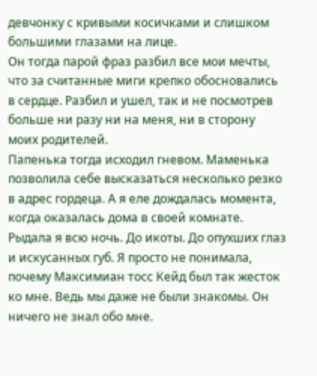девчонку с кривыми косичками и слишком большими глазами на лице.
Он тогда парой фраз разбил все мои мечты, что за считанные миги крепко обосновались в сердце. Разбил и ушел, так и не посмотрев больше ни разу ни на меня, ни в сторону моих родителей.
Папенька тогда исходил гневом. Маменька позволила себе высказаться несколько резко в адрес гордеца. А я еле дождалась момента, когда оказалась дома в своей комнате. Рыдала я всю ночь. До икоты. До опухших глаз и искусанных губ. Я просто не понимала, почему Максимиан тосс Кейд был так жесток ко мне. Ведь мы даже не были знакомы. Он ничего не знал обо мне.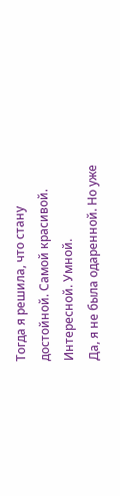Тогда я решила, что стану достойной. Самой красивой. Интересной. Умной.
Да, я не была одаренной. Но уже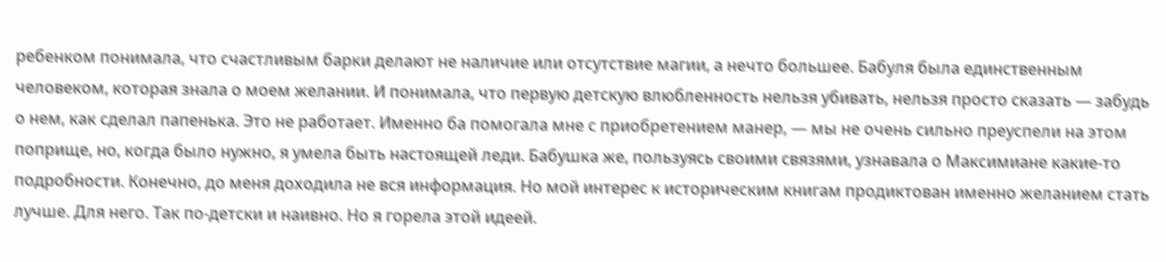ребенком понимала, что счастливым барки делают не наличие или отсутствие магии, а нечто большее. Бабуля была единственным человеком, которая знала о моем желании. И понимала, что первую детскую влюбленность нельзя убивать, нельзя просто сказать — забудь о нем, как сделал папенька. Это не работает. Именно ба помогала мне с приобретением манер, — мы не очень сильно преуспели на этом поприще, но, когда было нужно, я умела быть настоящей леди. Бабушка же, пользуясь своими связями, узнавала о Максимиане какие-то подробности. Конечно, до меня доходила не вся информация. Но мой интерес к историческим книгам продиктован именно желанием стать лучше. Для него. Так по-детски и наивно. Но я горела этой идеей.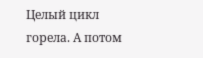Целый цикл горела. А потом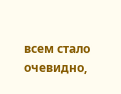всем стало очевидно,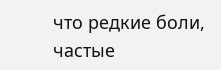что редкие боли, частые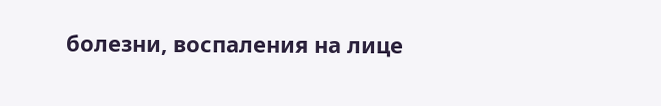болезни, воспаления на лице